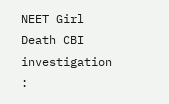NEET Girl Death CBI investigation :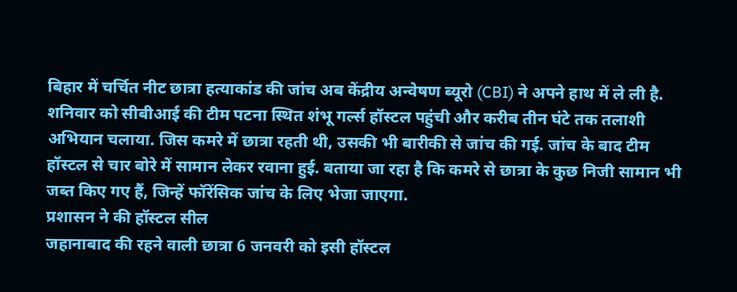बिहार में चर्चित नीट छात्रा हत्याकांड की जांच अब केंद्रीय अन्वेषण ब्यूरो (CBI) ने अपने हाथ में ले ली है. शनिवार को सीबीआई की टीम पटना स्थित शंभू गर्ल्स हॉस्टल पहुंची और करीब तीन घंटे तक तलाशी अभियान चलाया. जिस कमरे में छात्रा रहती थी, उसकी भी बारीकी से जांच की गई. जांच के बाद टीम हॉस्टल से चार बोरे में सामान लेकर रवाना हुई. बताया जा रहा है कि कमरे से छात्रा के कुछ निजी सामान भी जब्त किए गए हैं, जिन्हें फॉरेंसिक जांच के लिए भेजा जाएगा.
प्रशासन ने की हॉस्टल सील
जहानाबाद की रहने वाली छात्रा 6 जनवरी को इसी हॉस्टल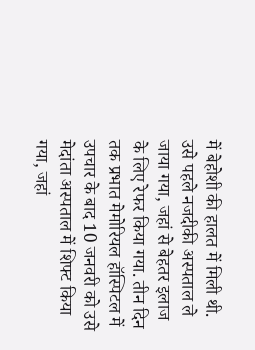में बेहोशी की हालत में मिली थी. उसे पहले नजदीकी अस्पताल ले जाया गया, जहां से बेहतर इलाज के लिए रेफर किया गया. तीन दिन तक प्रभात मेमोरियल हॉस्पिटल में उपचार के बाद 10 जनवरी को उसे मेदांता अस्पताल में शिफ्ट किया गया, जहां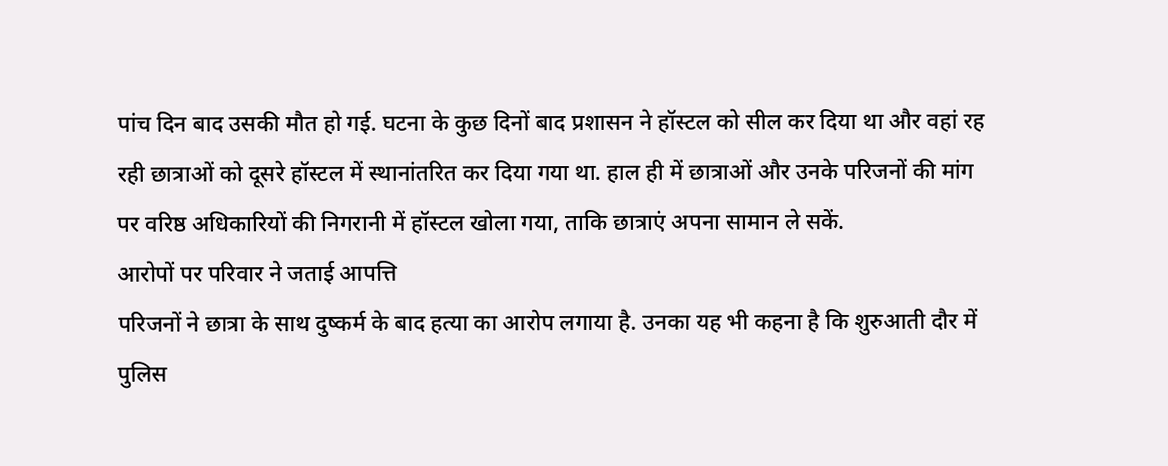पांच दिन बाद उसकी मौत हो गई. घटना के कुछ दिनों बाद प्रशासन ने हॉस्टल को सील कर दिया था और वहां रह रही छात्राओं को दूसरे हॉस्टल में स्थानांतरित कर दिया गया था. हाल ही में छात्राओं और उनके परिजनों की मांग पर वरिष्ठ अधिकारियों की निगरानी में हॉस्टल खोला गया, ताकि छात्राएं अपना सामान ले सकें.
आरोपों पर परिवार ने जताई आपत्ति
परिजनों ने छात्रा के साथ दुष्कर्म के बाद हत्या का आरोप लगाया है. उनका यह भी कहना है कि शुरुआती दौर में पुलिस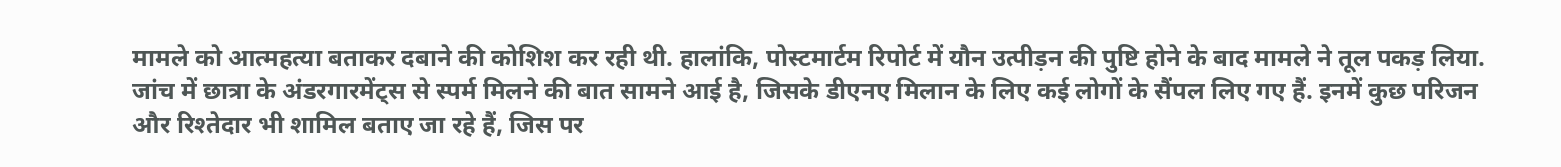मामले को आत्महत्या बताकर दबाने की कोशिश कर रही थी. हालांकि, पोस्टमार्टम रिपोर्ट में यौन उत्पीड़न की पुष्टि होने के बाद मामले ने तूल पकड़ लिया. जांच में छात्रा के अंडरगारमेंट्स से स्पर्म मिलने की बात सामने आई है, जिसके डीएनए मिलान के लिए कई लोगों के सैंपल लिए गए हैं. इनमें कुछ परिजन और रिश्तेदार भी शामिल बताए जा रहे हैं, जिस पर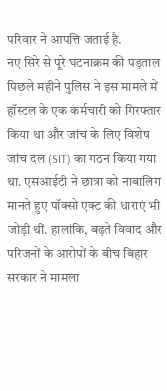परिवार ने आपत्ति जताई है.
नए सिरे से पूरे घटनाक्रम की पड़ताल
पिछले महीने पुलिस ने इस मामले में हॉस्टल के एक कर्मचारी को गिरफ्तार किया था और जांच के लिए विशेष जांच दल (SIT) का गठन किया गया था. एसआईटी ने छात्रा को नाबालिग मानते हुए पॉक्सो एक्ट की धाराएं भी जोड़ी थीं. हालांकि, बढ़ते विवाद और परिजनों के आरोपों के बीच बिहार सरकार ने मामला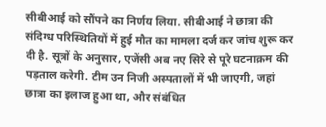सीबीआई को सौंपने का निर्णय लिया. सीबीआई ने छात्रा की संदिग्ध परिस्थितियों में हुई मौत का मामला दर्ज कर जांच शुरू कर दी है. सूत्रों के अनुसार, एजेंसी अब नए सिरे से पूरे घटनाक्रम की पड़ताल करेगी. टीम उन निजी अस्पतालों में भी जाएगी, जहां छात्रा का इलाज हुआ था, और संबंधित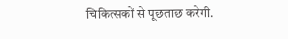चिकित्सकों से पूछताछ करेगी.